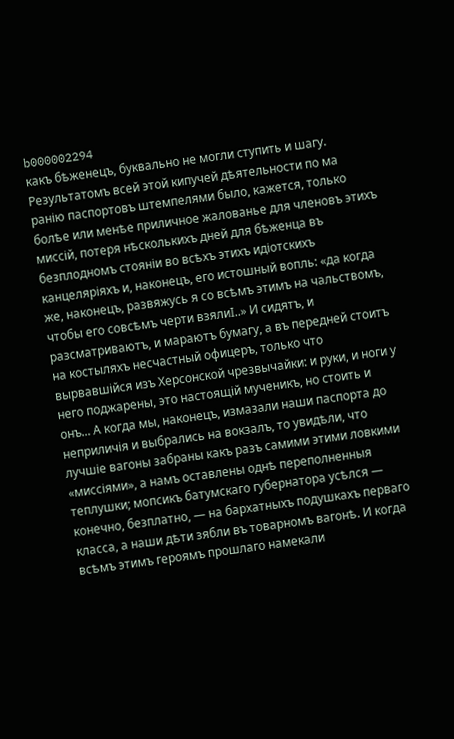b000002294
какъ бѣженецъ, буквально не могли ступить и шагу. Результатомъ всей этой кипучей дѣятельности по ма ранію паспортовъ штемпелями было, кажется, только болѣе или менѣе приличное жалованье для членовъ этихъ миссій, потеря нѣсколькихъ дней для бѣженца въ безплодномъ стояніи во всѣхъ этихъ идіотскихъ канцеляріяхъ и, наконецъ, его истошный вопль: «да когда же, наконецъ, развяжусь я со всѣмъ этимъ на чальствомъ, чтобы его совсѣмъ черти взялиI..» И сидятъ, и разсматриваютъ, и мараютъ бумагу, а въ передней стоитъ на костыляхъ несчастный офицеръ, только что вырвавшійся изъ Херсонской чрезвычайки: и руки, и ноги у него поджарены, это настоящій мученикъ, но стоить и онъ... А когда мы, наконецъ, измазали наши паспорта до неприличія и выбрались на вокзалъ, то увидѣли, что лучшіе вагоны забраны какъ разъ самими этими ловкими «миссіями», а намъ оставлены однѣ переполненныя теплушки; мопсикъ батумскаго губернатора усѣлся — конечно, безплатно, — на бархатныхъ подушкахъ перваго класса, а наши дѣти зябли въ товарномъ вагонѣ. И когда всѣмъ этимъ героямъ прошлаго намекали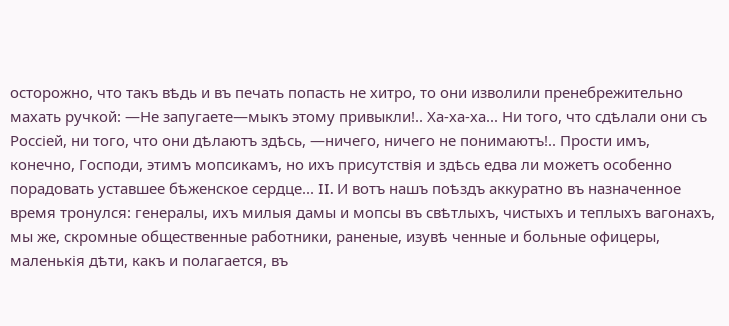осторожно, что такъ вѣдь и въ печать попасть не хитро, то они изволили пренебрежительно махать ручкой: —Не запугаете—мыкъ этому привыкли!.. Ха-ха-ха... Ни того, что сдѣлали они съ Россіей, ни того, что они дѣлаютъ здѣсь, —ничего, ничего не понимаютъ!.. Прости имъ, конечно, Господи, этимъ мопсикамъ, но ихъ присутствія и здѣсь едва ли можетъ особенно порадовать уставшее бѣженское сердце... II. И вотъ нашъ поѣздъ аккуратно въ назначенное время тронулся: генералы, ихъ милыя дамы и мопсы въ свѣтлыхъ, чистыхъ и теплыхъ вагонахъ, мы же, скромные общественные работники, раненые, изувѣ ченные и больные офицеры, маленькія дѣти, какъ и полагается, въ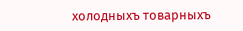холодныхъ товарныхъ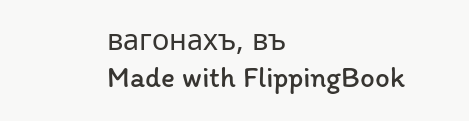вагонахъ, въ
Made with FlippingBook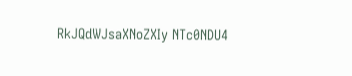RkJQdWJsaXNoZXIy NTc0NDU4